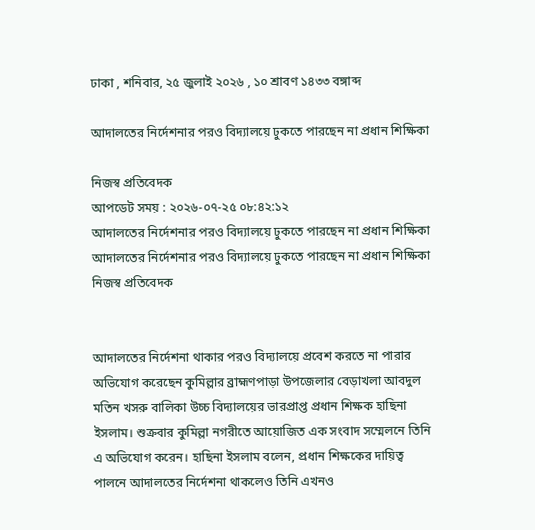ঢাকা , শনিবার, ২৫ জুলাই ২০২৬ , ১০ শ্রাবণ ১৪৩৩ বঙ্গাব্দ

আদালতের নির্দেশনার পরও বিদ্যালয়ে ঢুকতে পারছেন না প্রধান শিক্ষিকা

নিজস্ব প্রতিবেদক
আপডেট সময় : ২০২৬-০৭-২৫ ০৮:৪২:১২
আদালতের নির্দেশনার পরও বিদ্যালয়ে ঢুকতে পারছেন না প্রধান শিক্ষিকা আদালতের নির্দেশনার পরও বিদ্যালয়ে ঢুকতে পারছেন না প্রধান শিক্ষিকা
নিজস্ব প্রতিবেদক


আদালতের নির্দেশনা থাকার পরও বিদ্যালয়ে প্রবেশ করতে না পারার অভিযোগ করেছেন কুমিল্লার ব্রাহ্মণপাড়া উপজেলার বেড়াখলা আবদুল মতিন খসরু বালিকা উচ্চ বিদ্যালয়ের ভারপ্রাপ্ত প্রধান শিক্ষক হাছিনা ইসলাম। শুক্রবার কুমিল্লা নগরীতে আয়োজিত এক সংবাদ সম্মেলনে তিনি এ অভিযোগ করেন। হাছিনা ইসলাম বলেন, প্রধান শিক্ষকের দায়িত্ব পালনে আদালতের নির্দেশনা থাকলেও তিনি এখনও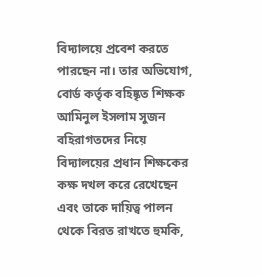বিদ্যালয়ে প্রবেশ করতে পারছেন না। তার অভিযোগ, বোর্ড কর্তৃক বহিষ্কৃত শিক্ষক আমিনুল ইসলাম সুজন বহিরাগতদের নিয়ে বিদ্যালয়ের প্রধান শিক্ষকের কক্ষ দখল করে রেখেছেন এবং তাকে দায়িত্ব পালন থেকে বিরত রাখতে হুমকি,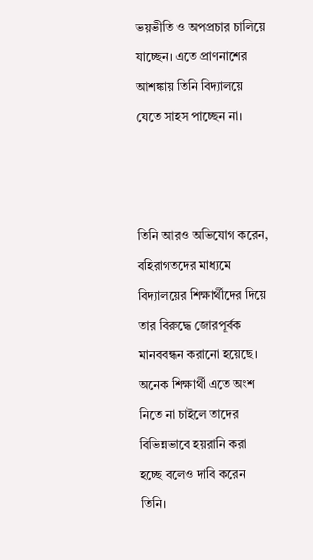ভয়ভীতি ও অপপ্রচার চালিয়ে যাচ্ছেন। এতে প্রাণনাশের আশঙ্কায় তিনি বিদ্যালয়ে যেতে সাহস পাচ্ছেন না।



তিনি আরও অভিযোগ করেন, বহিরাগতদের মাধ্যমে বিদ্যালয়ের শিক্ষার্থীদের দিয়ে তার বিরুদ্ধে জোরপূর্বক মানববন্ধন করানো হয়েছে। অনেক শিক্ষার্থী এতে অংশ নিতে না চাইলে তাদের বিভিন্নভাবে হয়রানি করা হচ্ছে বলেও দাবি করেন তিনি।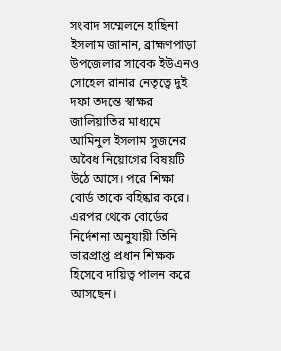সংবাদ সম্মেলনে হাছিনা ইসলাম জানান, ব্রাহ্মণপাড়া উপজেলার সাবেক ইউএনও সোহেল রানার নেতৃত্বে দুই দফা তদন্তে স্বাক্ষর জালিয়াতির মাধ্যমে আমিনুল ইসলাম সুজনের অবৈধ নিয়োগের বিষয়টি উঠে আসে। পরে শিক্ষা বোর্ড তাকে বহিষ্কার করে। এরপর থেকে বোর্ডের নির্দেশনা অনুযায়ী তিনি ভারপ্রাপ্ত প্রধান শিক্ষক হিসেবে দায়িত্ব পালন করে আসছেন।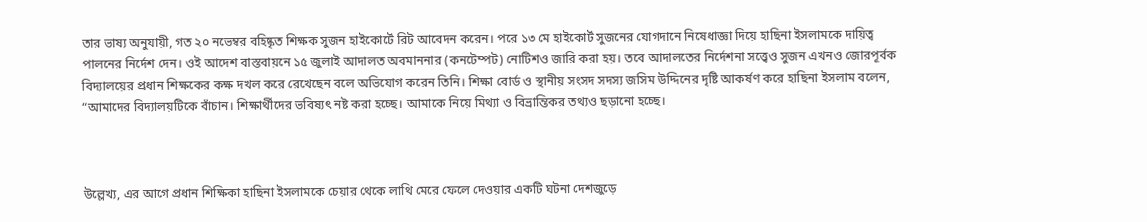তার ভাষ্য অনুযায়ী, গত ২০ নভেম্বর বহিষ্কৃত শিক্ষক সুজন হাইকোর্টে রিট আবেদন করেন। পরে ১৩ মে হাইকোর্ট সুজনের যোগদানে নিষেধাজ্ঞা দিয়ে হাছিনা ইসলামকে দায়িত্ব পালনের নির্দেশ দেন। ওই আদেশ বাস্তবায়নে ১৫ জুলাই আদালত অবমাননার (কনটেম্পট) নোটিশও জারি করা হয়। তবে আদালতের নির্দেশনা সত্ত্বেও সুজন এখনও জোরপূর্বক বিদ্যালয়ের প্রধান শিক্ষকের কক্ষ দখল করে রেখেছেন বলে অভিযোগ করেন তিনি। শিক্ষা বোর্ড ও স্থানীয় সংসদ সদস্য জসিম উদ্দিনের দৃষ্টি আকর্ষণ করে হাছিনা ইসলাম বলেন, “আমাদের বিদ্যালয়টিকে বাঁচান। শিক্ষার্থীদের ভবিষ্যৎ নষ্ট করা হচ্ছে। আমাকে নিয়ে মিথ্যা ও বিভ্রান্তিকর তথ্যও ছড়ানো হচ্ছে।



উল্লেখ্য, এর আগে প্রধান শিক্ষিকা হাছিনা ইসলামকে চেয়ার থেকে লাথি মেরে ফেলে দেওয়ার একটি ঘটনা দেশজুড়ে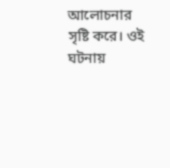আলোচনার সৃষ্টি করে। ওই ঘটনায়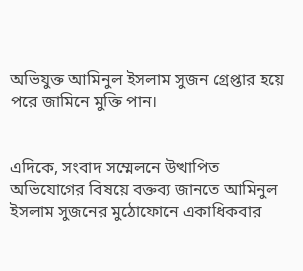অভিযুক্ত আমিনুল ইসলাম সুজন গ্রেপ্তার হয়ে পরে জামিনে মুক্তি পান।


এদিকে, সংবাদ সম্মেলনে উত্থাপিত অভিযোগের বিষয়ে বক্তব্য জানতে আমিনুল ইসলাম সুজনের মুঠোফোনে একাধিকবার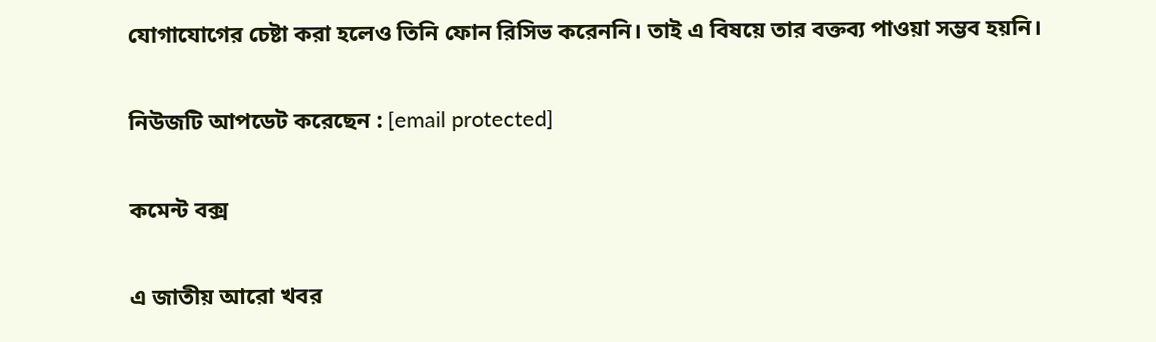যোগাযোগের চেষ্টা করা হলেও তিনি ফোন রিসিভ করেননি। তাই এ বিষয়ে তার বক্তব্য পাওয়া সম্ভব হয়নি।

নিউজটি আপডেট করেছেন : [email protected]

কমেন্ট বক্স

এ জাতীয় আরো খবর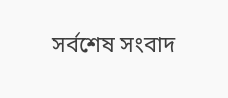সর্বশেষ সংবাদ